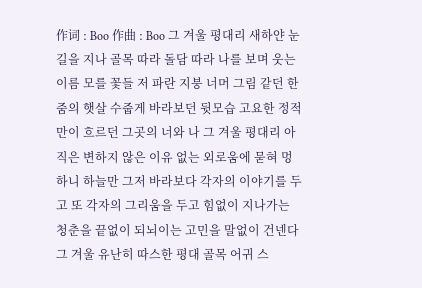作词 : Boo 作曲 : Boo 그 겨울 평대리 새하얀 눈길을 지나 골목 따라 돌담 따라 나를 보며 웃는 이름 모를 꽃들 저 파란 지붕 너머 그림 같던 한 줌의 햇살 수줍게 바라보던 뒷모습 고요한 정적만이 흐르던 그곳의 너와 나 그 겨울 평대리 아직은 변하지 않은 이유 없는 외로움에 묻혀 멍하니 하늘만 그저 바라보다 각자의 이야기를 두고 또 각자의 그리움을 두고 힘없이 지나가는 청춘을 끝없이 되뇌이는 고민을 말없이 건넨다 그 겨울 유난히 따스한 평대 골목 어귀 스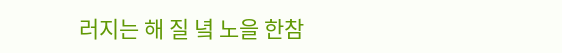러지는 해 질 녘 노을 한참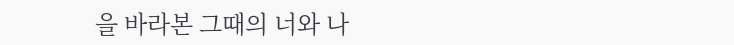을 바라본 그때의 너와 나